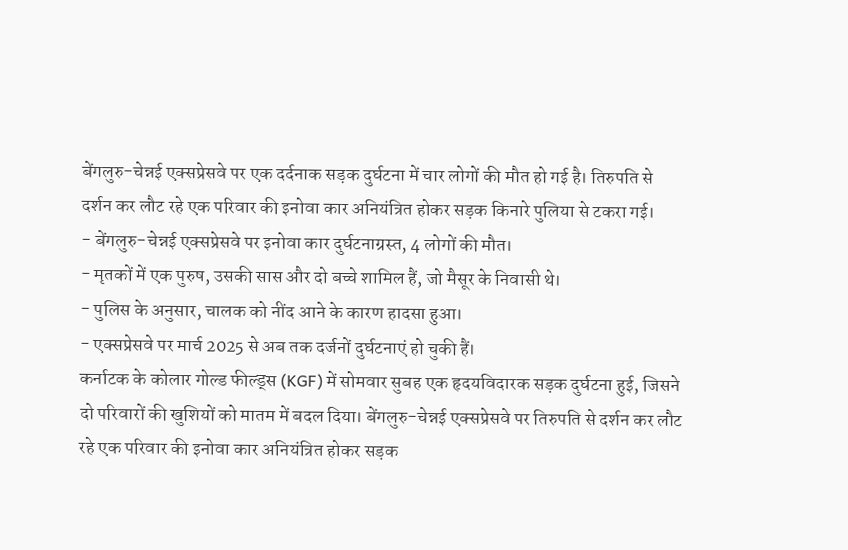बेंगलुरु-चेन्नई एक्सप्रेसवे पर एक दर्दनाक सड़क दुर्घटना में चार लोगों की मौत हो गई है। तिरुपति से दर्शन कर लौट रहे एक परिवार की इनोवा कार अनियंत्रित होकर सड़क किनारे पुलिया से टकरा गई।
- बेंगलुरु-चेन्नई एक्सप्रेसवे पर इनोवा कार दुर्घटनाग्रस्त, 4 लोगों की मौत।
- मृतकों में एक पुरुष, उसकी सास और दो बच्चे शामिल हैं, जो मैसूर के निवासी थे।
- पुलिस के अनुसार, चालक को नींद आने के कारण हादसा हुआ।
- एक्सप्रेसवे पर मार्च 2025 से अब तक दर्जनों दुर्घटनाएं हो चुकी हैं।
कर्नाटक के कोलार गोल्ड फील्ड्स (KGF) में सोमवार सुबह एक हृदयविदारक सड़क दुर्घटना हुई, जिसने दो परिवारों की खुशियों को मातम में बदल दिया। बेंगलुरु-चेन्नई एक्सप्रेसवे पर तिरुपति से दर्शन कर लौट रहे एक परिवार की इनोवा कार अनियंत्रित होकर सड़क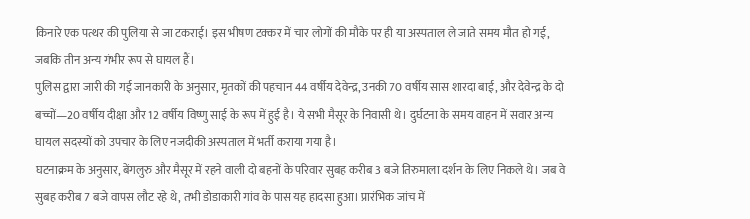किनारे एक पत्थर की पुलिया से जा टकराई। इस भीषण टक्कर में चार लोगों की मौके पर ही या अस्पताल ले जाते समय मौत हो गई, जबकि तीन अन्य गंभीर रूप से घायल हैं।
पुलिस द्वारा जारी की गई जानकारी के अनुसार, मृतकों की पहचान 44 वर्षीय देवेन्द्र, उनकी 70 वर्षीय सास शारदा बाई, और देवेन्द्र के दो बच्चों—20 वर्षीय दीक्षा और 12 वर्षीय विष्णु साई के रूप में हुई है। ये सभी मैसूर के निवासी थे। दुर्घटना के समय वाहन में सवार अन्य घायल सदस्यों को उपचार के लिए नजदीकी अस्पताल में भर्ती कराया गया है।
घटनाक्रम के अनुसार, बेंगलुरु और मैसूर में रहने वाली दो बहनों के परिवार सुबह करीब 3 बजे तिरुमाला दर्शन के लिए निकले थे। जब वे सुबह करीब 7 बजे वापस लौट रहे थे, तभी डोडाकारी गांव के पास यह हादसा हुआ। प्रारंभिक जांच में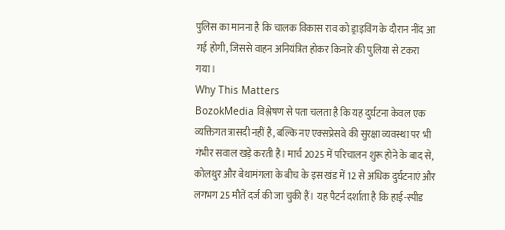पुलिस का मानना है कि चालक विकास राव को ड्राइविंग के दौरान नींद आ गई होगी, जिससे वाहन अनियंत्रित होकर किनारे की पुलिया से टकरा गया।
Why This Matters
BozokMedia विश्लेषण से पता चलता है कि यह दुर्घटना केवल एक व्यक्तिगत त्रासदी नहीं है, बल्कि नए एक्सप्रेसवे की सुरक्षा व्यवस्था पर भी गंभीर सवाल खड़े करती है। मार्च 2025 में परिचालन शुरू होने के बाद से, कोलथुर और बेथामंगला के बीच के इस खंड में 12 से अधिक दुर्घटनाएं और लगभग 25 मौतें दर्ज की जा चुकी हैं। यह पैटर्न दर्शाता है कि हाई-स्पीड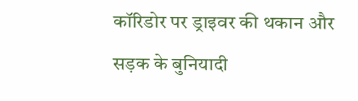कॉरिडोर पर ड्राइवर की थकान और सड़क के बुनियादी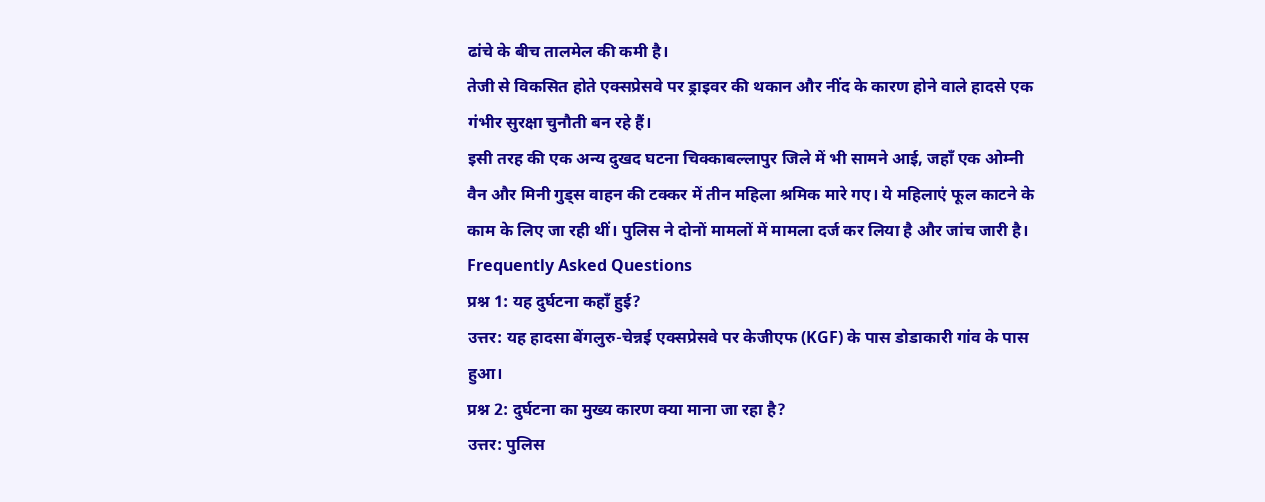ढांचे के बीच तालमेल की कमी है।
तेजी से विकसित होते एक्सप्रेसवे पर ड्राइवर की थकान और नींद के कारण होने वाले हादसे एक गंभीर सुरक्षा चुनौती बन रहे हैं।
इसी तरह की एक अन्य दुखद घटना चिक्काबल्लापुर जिले में भी सामने आई, जहाँ एक ओम्नी वैन और मिनी गुड्स वाहन की टक्कर में तीन महिला श्रमिक मारे गए। ये महिलाएं फूल काटने के काम के लिए जा रही थीं। पुलिस ने दोनों मामलों में मामला दर्ज कर लिया है और जांच जारी है।
Frequently Asked Questions
प्रश्न 1: यह दुर्घटना कहाँ हुई?
उत्तर: यह हादसा बेंगलुरु-चेन्नई एक्सप्रेसवे पर केजीएफ (KGF) के पास डोडाकारी गांव के पास हुआ।
प्रश्न 2: दुर्घटना का मुख्य कारण क्या माना जा रहा है?
उत्तर: पुलिस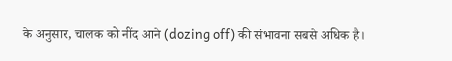के अनुसार, चालक को नींद आने (dozing off) की संभावना सबसे अधिक है।